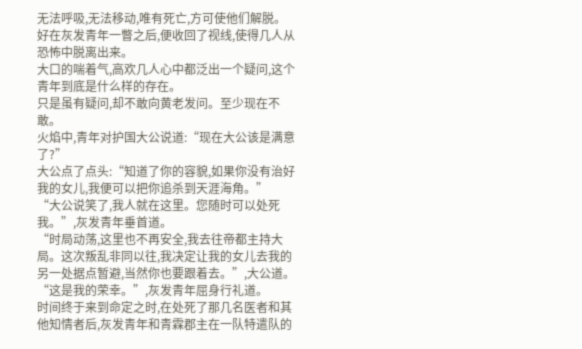无法呼吸,无法移动,唯有死亡,方可使他们解脱。
好在灰发青年一瞥之后,便收回了视线,使得几人从恐怖中脱离出来。
大口的喘着气,高欢几人心中都泛出一个疑问,这个青年到底是什么样的存在。
只是虽有疑问,却不敢向黄老发问。至少现在不敢。
火焰中,青年对护国大公说道:“现在大公该是满意了?”
大公点了点头:“知道了你的容貌,如果你没有治好我的女儿,我便可以把你追杀到天涯海角。”
“大公说笑了,我人就在这里。您随时可以处死我。”,灰发青年垂首道。
“时局动荡,这里也不再安全,我去往帝都主持大局。这次叛乱非同以往,我决定让我的女儿去我的另一处据点暂避,当然你也要跟着去。”,大公道。
“这是我的荣幸。”,灰发青年屈身行礼道。
时间终于来到命定之时,在处死了那几名医者和其他知情者后,灰发青年和青霖郡主在一队特遣队的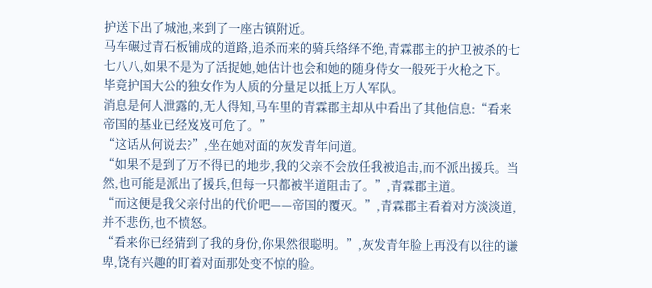护送下出了城池,来到了一座古镇附近。
马车碾过青石板铺成的道路,追杀而来的骑兵络绎不绝,青霖郡主的护卫被杀的七七八八,如果不是为了活捉她,她估计也会和她的随身侍女一般死于火枪之下。
毕竟护国大公的独女作为人质的分量足以抵上万人军队。
消息是何人泄露的,无人得知,马车里的青霖郡主却从中看出了其他信息:“看来帝国的基业已经岌岌可危了。”
“这话从何说去?”,坐在她对面的灰发青年问道。
“如果不是到了万不得已的地步,我的父亲不会放任我被追击,而不派出援兵。当然,也可能是派出了援兵,但每一只都被半道阻击了。”,青霖郡主道。
“而这便是我父亲付出的代价吧——帝国的覆灭。”,青霖郡主看着对方淡淡道,并不悲伤,也不愤怒。
“看来你已经猜到了我的身份,你果然很聪明。”,灰发青年脸上再没有以往的谦卑,饶有兴趣的盯着对面那处变不惊的脸。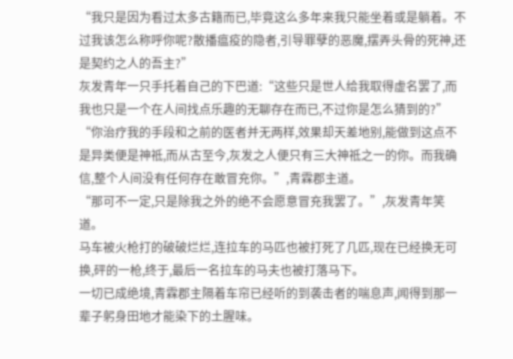“我只是因为看过太多古籍而已,毕竟这么多年来我只能坐着或是躺着。不过我该怎么称呼你呢?散播瘟疫的隐者,引导罪孽的恶魔,摆弄头骨的死神,还是契约之人的吾主?”
灰发青年一只手托着自己的下巴道:“这些只是世人给我取得虚名罢了,而我也只是一个在人间找点乐趣的无聊存在而已,不过你是怎么猜到的?”
“你治疗我的手段和之前的医者并无两样,效果却天差地别,能做到这点不是异类便是神祗,而从古至今,灰发之人便只有三大神祗之一的你。而我确信,整个人间没有任何存在敢冒充你。”,青霖郡主道。
“那可不一定,只是除我之外的绝不会愿意冒充我罢了。”,灰发青年笑道。
马车被火枪打的破破烂烂,连拉车的马匹也被打死了几匹,现在已经换无可换,砰的一枪,终于,最后一名拉车的马夫也被打落马下。
一切已成绝境,青霖郡主隔着车帘已经听的到袭击者的喘息声,闻得到那一辈子躬身田地才能染下的土腥味。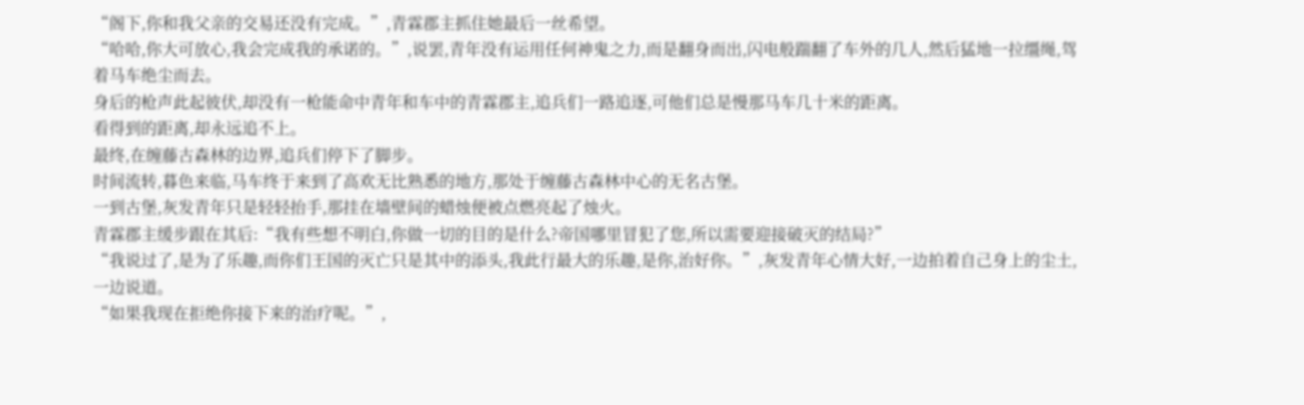“阁下,你和我父亲的交易还没有完成。”,青霖郡主抓住她最后一丝希望。
“哈哈,你大可放心,我会完成我的承诺的。”,说罢,青年没有运用任何神鬼之力,而是翻身而出,闪电般踹翻了车外的几人,然后猛地一拉缰绳,驾着马车绝尘而去。
身后的枪声此起彼伏,却没有一枪能命中青年和车中的青霖郡主,追兵们一路追逐,可他们总是慢那马车几十米的距离。
看得到的距离,却永远追不上。
最终,在缠藤古森林的边界,追兵们停下了脚步。
时间流转,暮色来临,马车终于来到了高欢无比熟悉的地方,那处于缠藤古森林中心的无名古堡。
一到古堡,灰发青年只是轻轻抬手,那挂在墙壁间的蜡烛便被点燃亮起了烛火。
青霖郡主缓步跟在其后:“我有些想不明白,你做一切的目的是什么?帝国哪里冒犯了您,所以需要迎接破灭的结局?”
“我说过了,是为了乐趣,而你们王国的灭亡只是其中的添头,我此行最大的乐趣,是你,治好你。”,灰发青年心情大好,一边拍着自己身上的尘土,一边说道。
“如果我现在拒绝你接下来的治疗呢。”,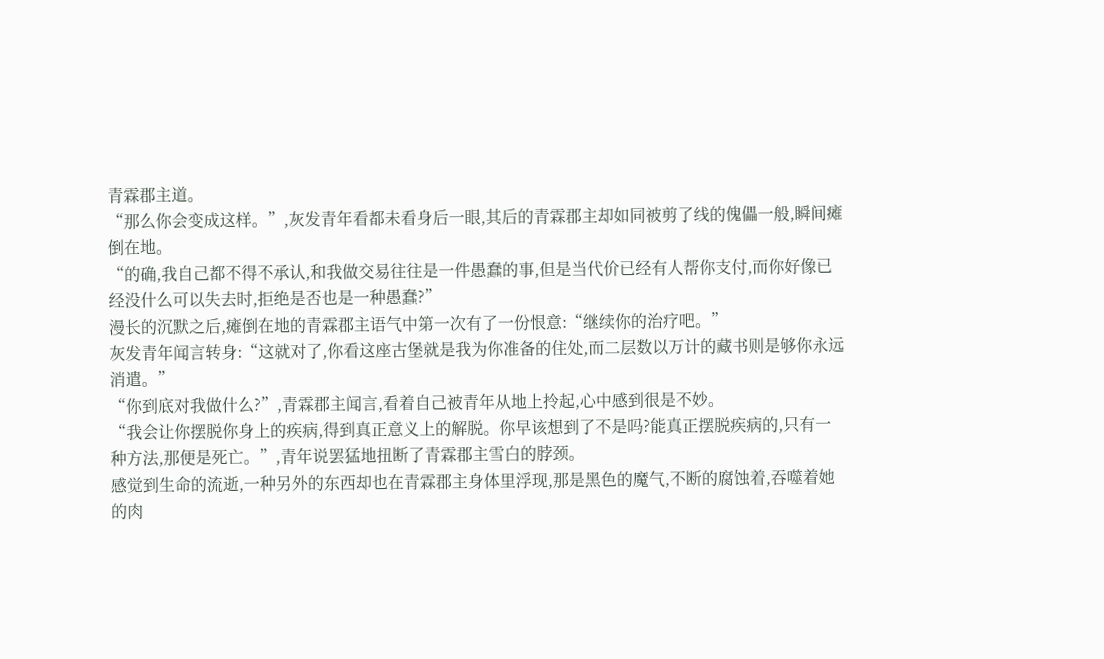青霖郡主道。
“那么你会变成这样。”,灰发青年看都未看身后一眼,其后的青霖郡主却如同被剪了线的傀儡一般,瞬间瘫倒在地。
“的确,我自己都不得不承认,和我做交易往往是一件愚蠢的事,但是当代价已经有人帮你支付,而你好像已经没什么可以失去时,拒绝是否也是一种愚蠢?”
漫长的沉默之后,瘫倒在地的青霖郡主语气中第一次有了一份恨意:“继续你的治疗吧。”
灰发青年闻言转身:“这就对了,你看这座古堡就是我为你准备的住处,而二层数以万计的藏书则是够你永远消遣。”
“你到底对我做什么?”,青霖郡主闻言,看着自己被青年从地上拎起,心中感到很是不妙。
“我会让你摆脱你身上的疾病,得到真正意义上的解脱。你早该想到了不是吗?能真正摆脱疾病的,只有一种方法,那便是死亡。”,青年说罢猛地扭断了青霖郡主雪白的脖颈。
感觉到生命的流逝,一种另外的东西却也在青霖郡主身体里浮现,那是黑色的魔气,不断的腐蚀着,吞噬着她的肉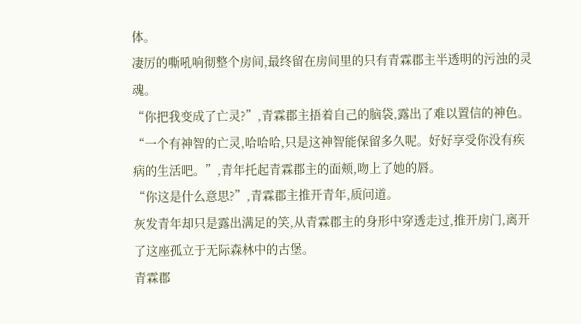体。
凄厉的嘶吼响彻整个房间,最终留在房间里的只有青霖郡主半透明的污浊的灵魂。
“你把我变成了亡灵?”,青霖郡主捂着自己的脑袋,露出了难以置信的神色。
“一个有神智的亡灵,哈哈哈,只是这神智能保留多久呢。好好享受你没有疾病的生活吧。”,青年托起青霖郡主的面颊,吻上了她的唇。
“你这是什么意思?”,青霖郡主推开青年,质问道。
灰发青年却只是露出满足的笑,从青霖郡主的身形中穿透走过,推开房门,离开了这座孤立于无际森林中的古堡。
青霖郡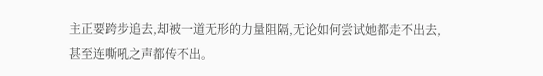主正要跨步追去,却被一道无形的力量阻隔,无论如何尝试她都走不出去,甚至连嘶吼之声都传不出。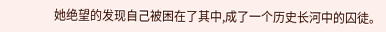她绝望的发现自己被困在了其中,成了一个历史长河中的囚徒。